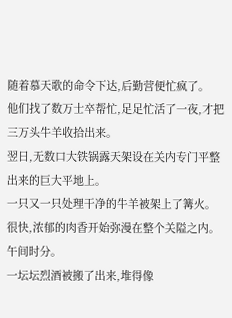随着慕天歌的命令下达,后勤营便忙疯了。
他们找了数万士卒帮忙,足足忙活了一夜,才把三万头牛羊收拾出来。
翌日,无数口大铁锅露天架设在关内专门平整出来的巨大平地上。
一只又一只处理干净的牛羊被架上了篝火。
很快,浓郁的肉香开始弥漫在整个关隘之内。
午间时分。
一坛坛烈酒被搬了出来,堆得像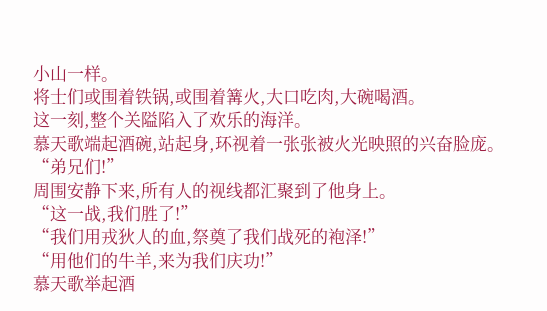小山一样。
将士们或围着铁锅,或围着篝火,大口吃肉,大碗喝酒。
这一刻,整个关隘陷入了欢乐的海洋。
慕天歌端起酒碗,站起身,环视着一张张被火光映照的兴奋脸庞。
“弟兄们!”
周围安静下来,所有人的视线都汇聚到了他身上。
“这一战,我们胜了!”
“我们用戎狄人的血,祭奠了我们战死的袍泽!”
“用他们的牛羊,来为我们庆功!”
慕天歌举起酒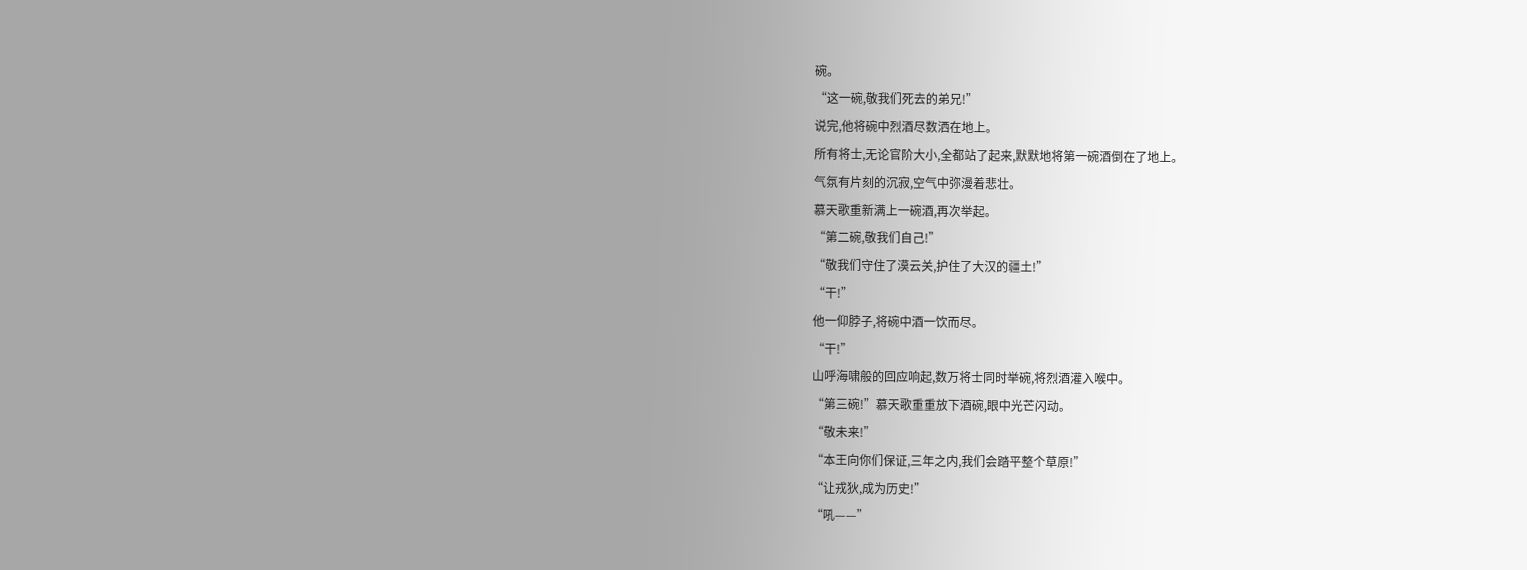碗。
“这一碗,敬我们死去的弟兄!”
说完,他将碗中烈酒尽数洒在地上。
所有将士,无论官阶大小,全都站了起来,默默地将第一碗酒倒在了地上。
气氛有片刻的沉寂,空气中弥漫着悲壮。
慕天歌重新满上一碗酒,再次举起。
“第二碗,敬我们自己!”
“敬我们守住了漠云关,护住了大汉的疆土!”
“干!”
他一仰脖子,将碗中酒一饮而尽。
“干!”
山呼海啸般的回应响起,数万将士同时举碗,将烈酒灌入喉中。
“第三碗!”慕天歌重重放下酒碗,眼中光芒闪动。
“敬未来!”
“本王向你们保证,三年之内,我们会踏平整个草原!”
“让戎狄,成为历史!”
“吼——”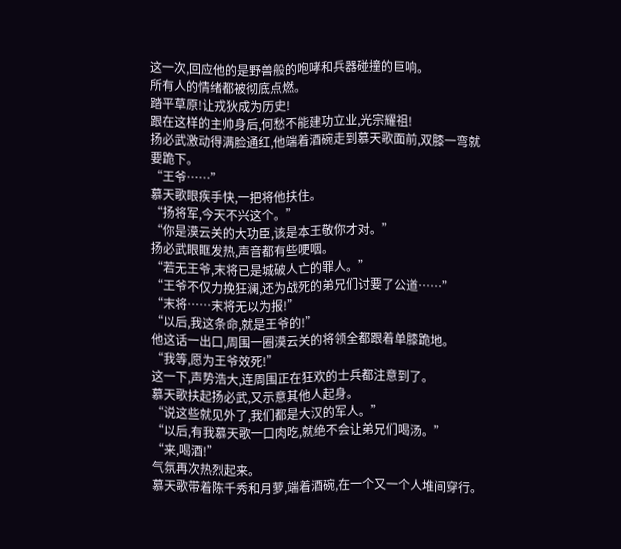这一次,回应他的是野兽般的咆哮和兵器碰撞的巨响。
所有人的情绪都被彻底点燃。
踏平草原!让戎狄成为历史!
跟在这样的主帅身后,何愁不能建功立业,光宗耀祖!
扬必武激动得满脸通红,他端着酒碗走到慕天歌面前,双膝一弯就要跪下。
“王爷……”
慕天歌眼疾手快,一把将他扶住。
“扬将军,今天不兴这个。”
“你是漠云关的大功臣,该是本王敬你才对。”
扬必武眼眶发热,声音都有些哽咽。
“若无王爷,末将已是城破人亡的罪人。”
“王爷不仅力挽狂澜,还为战死的弟兄们讨要了公道……”
“末将……末将无以为报!”
“以后,我这条命,就是王爷的!”
他这话一出口,周围一圈漠云关的将领全都跟着单膝跪地。
“我等,愿为王爷效死!”
这一下,声势浩大,连周围正在狂欢的士兵都注意到了。
慕天歌扶起扬必武,又示意其他人起身。
“说这些就见外了,我们都是大汉的军人。”
“以后,有我慕天歌一口肉吃,就绝不会让弟兄们喝汤。”
“来,喝酒!”
气氛再次热烈起来。
慕天歌带着陈千秀和月萝,端着酒碗,在一个又一个人堆间穿行。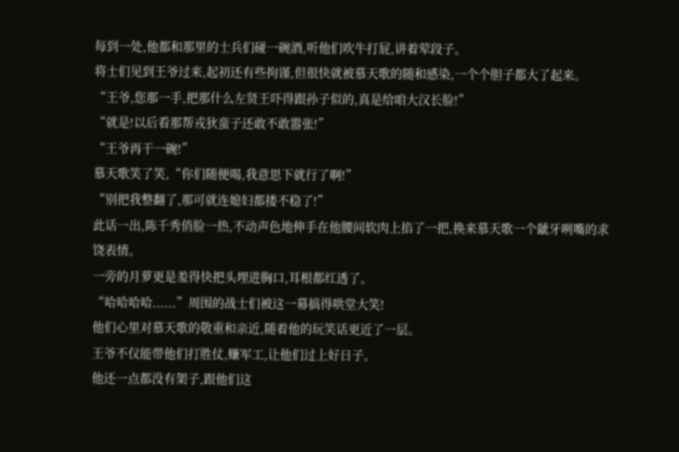每到一处,他都和那里的士兵们碰一碗酒,听他们吹牛打屁,讲着荤段子。
将士们见到王爷过来,起初还有些拘谨,但很快就被慕天歌的随和感染,一个个胆子都大了起来。
“王爷,您那一手,把那什么左贤王吓得跟孙子似的,真是给咱大汉长脸!”
“就是!以后看那帮戎狄蛮子还敢不敢嚣张!”
“王爷再干一碗!”
慕天歌笑了笑,“你们随便喝,我意思下就行了啊!”
“别把我整翻了,那可就连媳妇都搂不稳了!”
此话一出,陈千秀俏脸一热,不动声色地伸手在他腰间软肉上掐了一把,换来慕天歌一个龇牙咧嘴的求饶表情。
一旁的月萝更是羞得快把头埋进胸口,耳根都红透了。
“哈哈哈哈......”周围的战士们被这一幕搞得哄堂大笑!
他们心里对慕天歌的敬重和亲近,随着他的玩笑话更近了一层。
王爷不仅能带他们打胜仗,赚军工,让他们过上好日子。
他还一点都没有架子,跟他们这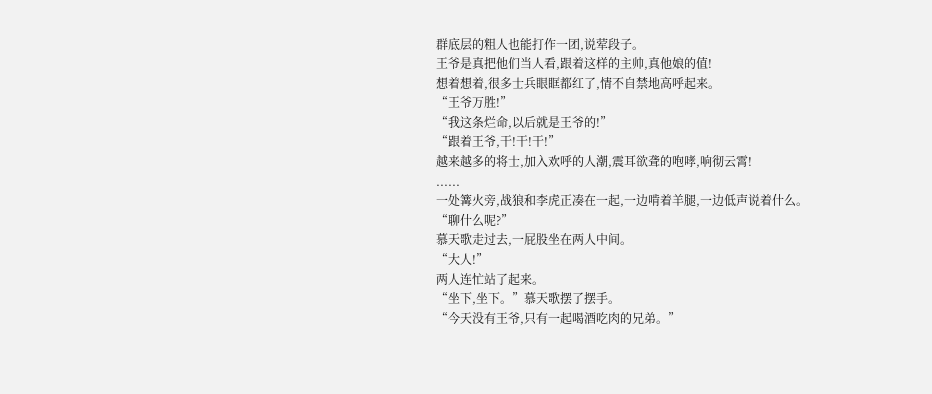群底层的粗人也能打作一团,说荤段子。
王爷是真把他们当人看,跟着这样的主帅,真他娘的值!
想着想着,很多士兵眼眶都红了,情不自禁地高呼起来。
“王爷万胜!”
“我这条烂命,以后就是王爷的!”
“跟着王爷,干!干!干!”
越来越多的将士,加入欢呼的人潮,震耳欲聋的咆哮,响彻云霄!
......
一处篝火旁,战狼和李虎正凑在一起,一边啃着羊腿,一边低声说着什么。
“聊什么呢?”
慕天歌走过去,一屁股坐在两人中间。
“大人!”
两人连忙站了起来。
“坐下,坐下。”慕天歌摆了摆手。
“今天没有王爷,只有一起喝酒吃肉的兄弟。”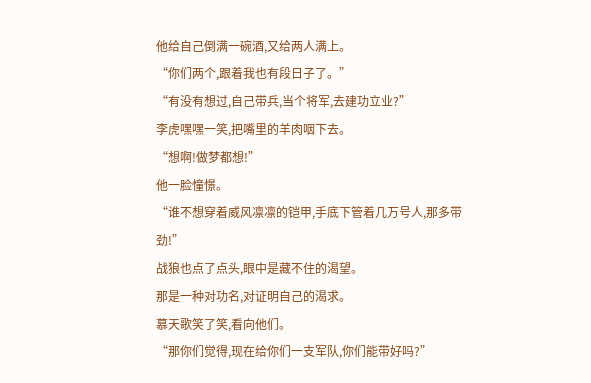他给自己倒满一碗酒,又给两人满上。
“你们两个,跟着我也有段日子了。”
“有没有想过,自己带兵,当个将军,去建功立业?”
李虎嘿嘿一笑,把嘴里的羊肉咽下去。
“想啊!做梦都想!”
他一脸憧憬。
“谁不想穿着威风凛凛的铠甲,手底下管着几万号人,那多带劲!”
战狼也点了点头,眼中是藏不住的渴望。
那是一种对功名,对证明自己的渴求。
慕天歌笑了笑,看向他们。
“那你们觉得,现在给你们一支军队,你们能带好吗?”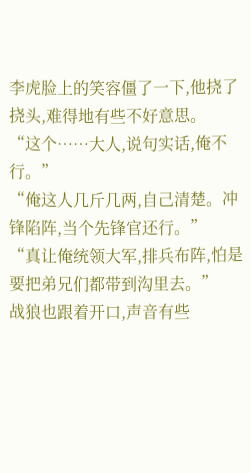李虎脸上的笑容僵了一下,他挠了挠头,难得地有些不好意思。
“这个……大人,说句实话,俺不行。”
“俺这人几斤几两,自己清楚。冲锋陷阵,当个先锋官还行。”
“真让俺统领大军,排兵布阵,怕是要把弟兄们都带到沟里去。”
战狼也跟着开口,声音有些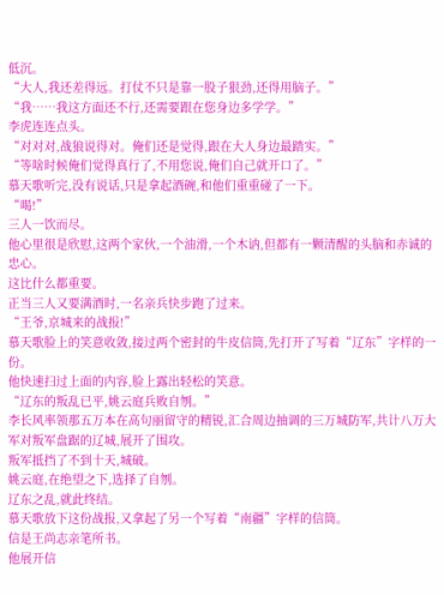低沉。
“大人,我还差得远。打仗不只是靠一股子狠劲,还得用脑子。”
“我……我这方面还不行,还需要跟在您身边多学学。”
李虎连连点头。
“对对对,战狼说得对。俺们还是觉得,跟在大人身边最踏实。”
“等啥时候俺们觉得真行了,不用您说,俺们自己就开口了。”
慕天歌听完,没有说话,只是拿起酒碗,和他们重重碰了一下。
“喝!”
三人一饮而尽。
他心里很是欣慰,这两个家伙,一个油滑,一个木讷,但都有一颗清醒的头脑和赤诚的忠心。
这比什么都重要。
正当三人又要满酒时,一名亲兵快步跑了过来。
“王爷,京城来的战报!”
慕天歌脸上的笑意收敛,接过两个密封的牛皮信筒,先打开了写着“辽东”字样的一份。
他快速扫过上面的内容,脸上露出轻松的笑意。
“辽东的叛乱已平,姚云庭兵败自刎。”
李长风率领那五万本在高句丽留守的精锐,汇合周边抽调的三万城防军,共计八万大军对叛军盘踞的辽城,展开了围攻。
叛军抵挡了不到十天,城破。
姚云庭,在绝望之下,选择了自刎。
辽东之乱,就此终结。
慕天歌放下这份战报,又拿起了另一个写着“南疆”字样的信筒。
信是王尚志亲笔所书。
他展开信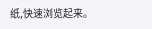纸,快速浏览起来。